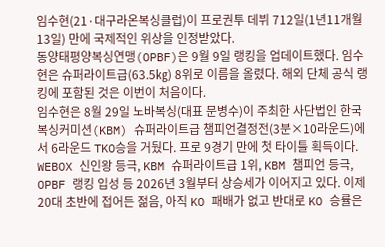임수현(21·대구라온복싱클럽)이 프로권투 데뷔 712일(1년11개월13일) 만에 국제적인 위상을 인정받았다.
동양태평양복싱연맹(OPBF)은 9월 9일 랭킹을 업데이트했다. 임수현은 슈퍼라이트급(63.5㎏) 8위로 이름을 올렸다. 해외 단체 공식 랭킹에 포함된 것은 이번이 처음이다.
임수현은 8월 29일 노바복싱(대표 문병수)이 주최한 사단법인 한국복싱커미션(KBM) 슈퍼라이트급 챔피언결정전(3분×10라운드)에서 6라운드 TKO승을 거뒀다. 프로 9경기 만에 첫 타이틀 획득이다.
WEBOX 신인왕 등극, KBM 슈퍼라이트급 1위, KBM 챔피언 등극, OPBF 랭킹 입성 등 2026년 3월부터 상승세가 이어지고 있다. 이제 20대 초반에 접어든 젊음, 아직 KO 패배가 없고 반대로 KO 승률은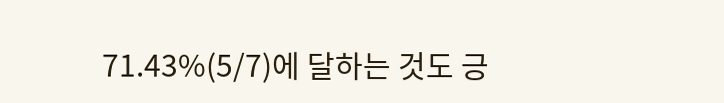71.43%(5/7)에 달하는 것도 긍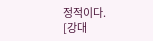정적이다.
[강대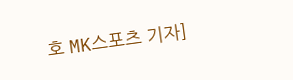호 MK스포츠 기자]